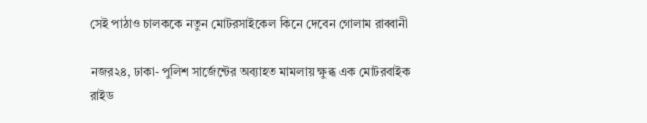সেই পাঠাও চালককে নতুন মোটরসাইকেল কিনে দেবেন গোলাম রাব্বানী

নজর২৪, ঢাকা- পুলিশ সার্জেন্টের অব্যাহত মামলায় ক্ষুব্ধ এক মোটরবাইক রাইড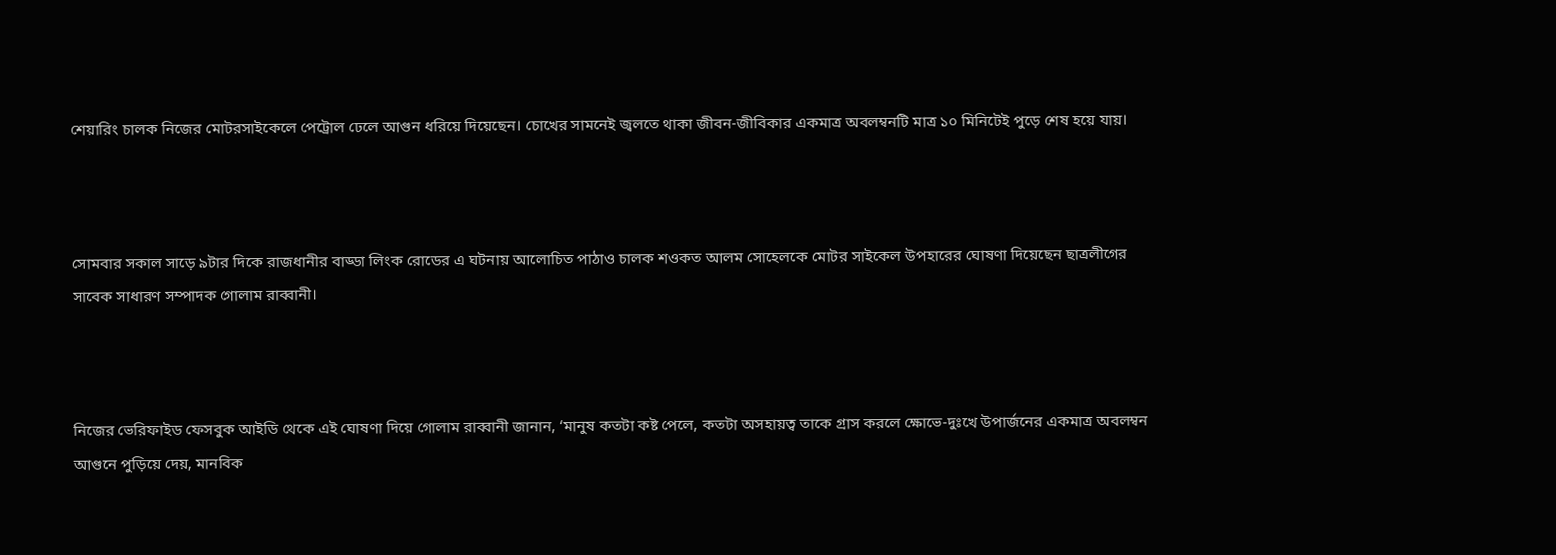শেয়ারিং চালক নিজের মোটরসাইকেলে পেট্রোল ঢেলে আগুন ধরিয়ে দিয়েছেন। চোখের সামনেই জ্বলতে থাকা জীবন-জীবিকার একমাত্র অবলম্বনটি মাত্র ১০ মিনিটেই পুড়ে শেষ হয়ে যায়।



সোমবার সকাল সাড়ে ৯টার দিকে রাজধানীর বাড্ডা লিংক রোডের এ ঘটনায় আলোচিত পাঠাও চালক শওকত আলম সোহেলকে মোটর সাইকেল উপহারের ঘোষণা দিয়েছেন ছাত্রলীগের সাবেক সাধারণ সম্পাদক গোলাম রাব্বানী।



নিজের ভেরিফাইড ফেসবুক আইডি থেকে এই ঘোষণা দিয়ে গোলাম রাব্বানী জানান, ‘মানুষ কতটা কষ্ট পেলে, কতটা অসহায়ত্ব তাকে গ্রাস করলে ক্ষোভে-দুঃখে উপার্জনের একমাত্র অবলম্বন আগুনে পুড়িয়ে দেয়, মানবিক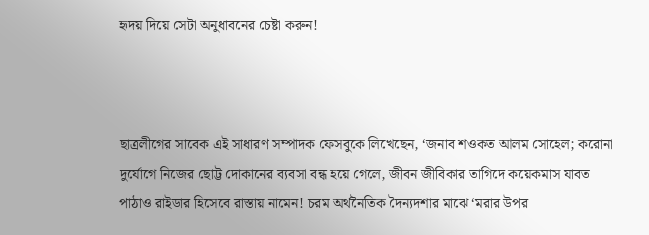হৃদয় দিয়ে সেটা অনুধাবনের চেষ্টা করুন!



ছাত্রলীগের সাবেক এই সাধারণ সম্পাদক ফেসবুকে লিখেছেন, ‘জনাব শওকত আলম সোহেল; করোনা দুর্যোগে নিজের ছোট্ট দোকানের ব্যবসা বন্ধ হয়ে গেলে, জীবন জীবিকার তাগিদে কয়েকমাস যাবত পাঠাও রাইডার হিসেবে রাস্তায় নামেন! চরম অর্থনৈতিক দৈন্যদশার মাঝে ‘মরার উপর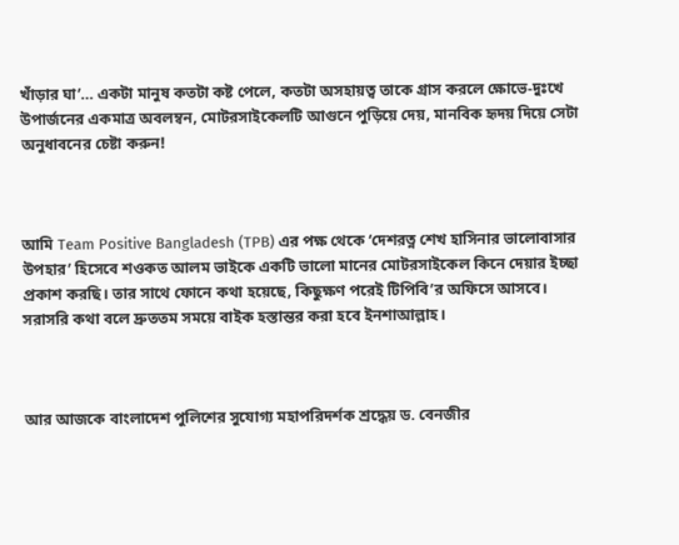খাঁড়ার ঘা’… একটা মানুষ কতটা কষ্ট পেলে, কতটা অসহায়ত্ব তাকে গ্রাস করলে ক্ষোভে-দুঃখে উপার্জনের একমাত্র অবলম্বন, মোটরসাইকেলটি আগুনে পুড়িয়ে দেয়, মানবিক হৃদয় দিয়ে সেটা অনুধাবনের চেষ্টা করুন!



আমি Team Positive Bangladesh (TPB) এর পক্ষ থেকে ‘দেশরত্ন শেখ হাসিনার ভালোবাসার উপহার’ হিসেবে শওকত আলম ভাইকে একটি ভালো মানের মোটরসাইকেল কিনে দেয়ার ইচ্ছা প্রকাশ করছি। তার সাথে ফোনে কথা হয়েছে, কিছুক্ষণ পরেই টিপিবি’র অফিসে আসবে। সরাসরি কথা বলে দ্রুততম সময়ে বাইক হস্তান্তর করা হবে ইনশাআল্লাহ।



আর আজকে বাংলাদেশ পুলিশের সুযোগ্য মহাপরিদর্শক শ্রদ্ধেয় ড. বেনজীর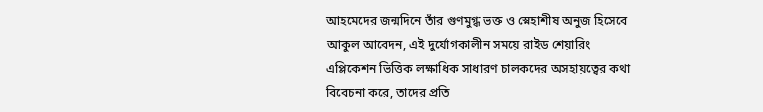আহমেদের জন্মদিনে তাঁর গুণমুগ্ধ ভক্ত ও স্নেহাশীষ অনুজ হিসেবে আকুল আবেদন, এই দুর্যোগকালীন সময়ে রাইড শেয়ারিং এপ্লিকেশন ভিত্তিক লক্ষাধিক সাধারণ চালকদের অসহায়ত্বের কথা বিবেচনা করে, তাদের প্রতি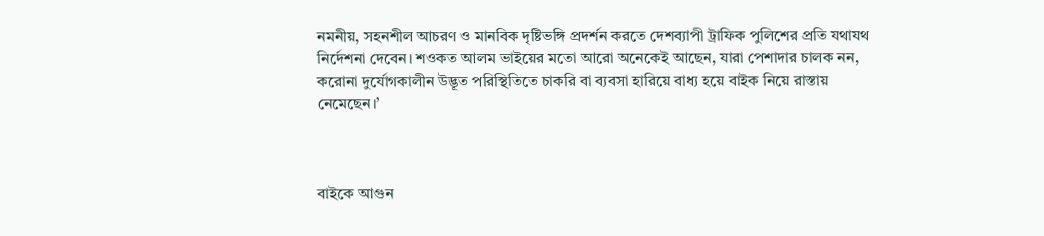নমনীয়, সহনশীল আচরণ ও মানবিক দৃষ্টিভঙ্গি প্রদর্শন করতে দেশব্যাপী ট্রাফিক পুলিশের প্রতি যথাযথ নির্দেশনা দেবেন। শওকত আলম ভাইয়ের মতো আরো অনেকেই আছেন, যারা পেশাদার চালক নন, করোনা দুর্যোগকালীন উদ্ভূত পরিস্থিতিতে চাকরি বা ব্যবসা হারিয়ে বাধ্য হয়ে বাইক নিয়ে রাস্তায় নেমেছেন।’



বাইকে আগুন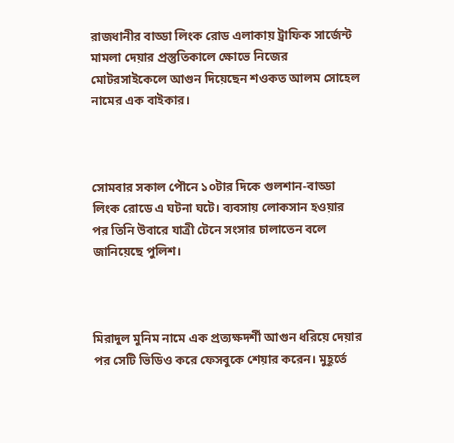রাজধানীর বাড্ডা লিংক রোড এলাকায় ট্রাফিক সার্জেন্ট মামলা দেয়ার প্রস্তুতিকালে ক্ষোভে নিজের মোটরসাইকেলে আগুন দিয়েছেন শওকত আলম সোহেল নামের এক বাইকার।



সোমবার সকাল পৌনে ১০টার দিকে গুলশান-বাড্ডা লিংক রোডে এ ঘটনা ঘটে। ব্যবসায় লোকসান হওয়ার পর তিনি উবারে যাত্রী টেনে সংসার চালাতেন বলে জানিয়েছে পুলিশ।



মিরাদুল মুনিম নামে এক প্রত্যক্ষদর্শী আগুন ধরিয়ে দেয়ার পর সেটি ভিডিও করে ফেসবুকে শেয়ার করেন। মুহূর্তে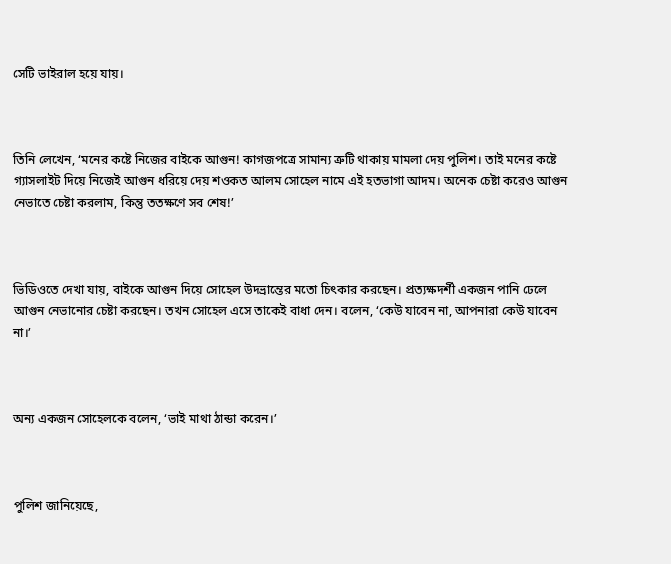সেটি ভাইরাল হয়ে যায়।



তিনি লেখেন, ‘মনের কষ্টে নিজের বাইকে আগুন! কাগজপত্রে সামান্য ত্রুটি থাকায় মামলা দেয় পুলিশ। তাই মনের কষ্টে গ্যাসলাইট দিয়ে নিজেই আগুন ধরিয়ে দেয় শওকত আলম সোহেল নামে এই হতভাগা আদম। অনেক চেষ্টা করেও আগুন নেভাতে চেষ্টা করলাম, কিন্তু ততক্ষণে সব শেষ!’



ভিডিওতে দেখা যায়, বাইকে আগুন দিয়ে সোহেল উদভ্রান্তের মতো চিৎকার করছেন। প্রত্যক্ষদর্শী একজন পানি ঢেলে আগুন নেভানোর চেষ্টা করছেন। তখন সোহেল এসে তাকেই বাধা দেন। বলেন, ‘কেউ যাবেন না, আপনারা কেউ যাবেন না।’



অন্য একজন সোহেলকে বলেন, ‘ভাই মাথা ঠান্ডা করেন।’



পুলিশ জানিয়েছে,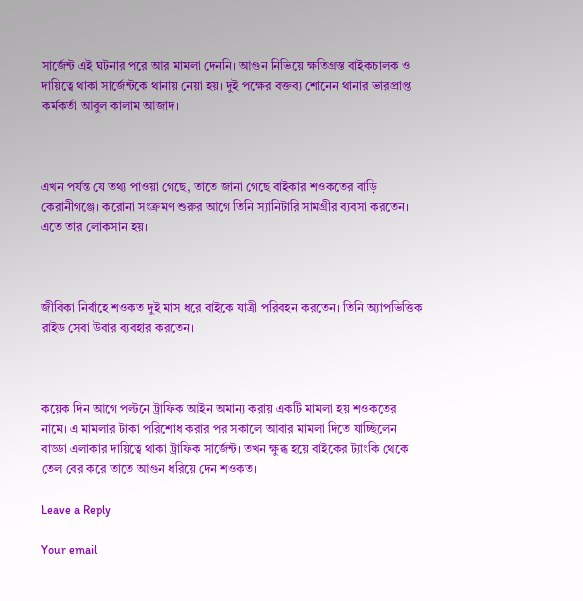সার্জেন্ট এই ঘটনার পরে আর মামলা দেননি। আগুন নিভিয়ে ক্ষতিগ্রস্ত বাইকচালক ও দায়িত্বে থাকা সার্জেন্টকে থানায় নেয়া হয়। দুই পক্ষের বক্তব্য শোনেন থানার ভারপ্রাপ্ত কর্মকর্তা আবুল কালাম আজাদ।



এখন পর্যন্ত যে তথ্য পাওয়া গেছে, তাতে জানা গেছে বাইকার শওকতের বাড়ি কেরানীগঞ্জে। করোনা সংক্রমণ শুরুর আগে তিনি স্যানিটারি সামগ্রীর ব্যবসা করতেন। এতে তার লোকসান হয়।



জীবিকা নির্বাহে শওকত দুই মাস ধরে বাইকে যাত্রী পরিবহন করতেন। তিনি অ্যাপভিত্তিক রাইড সেবা উবার ব্যবহার করতেন।



কয়েক দিন আগে পল্টনে ট্রাফিক আইন অমান্য করায় একটি মামলা হয় শওকতের নামে। এ মামলার টাকা পরিশোধ করার পর সকালে আবার মামলা দিতে যাচ্ছিলেন বাড্ডা এলাকার দায়িত্বে থাকা ট্রাফিক সার্জেন্ট। তখন ক্ষুব্ধ হয়ে বাইকের ট্যাংকি থেকে তেল বের করে তাতে আগুন ধরিয়ে দেন শওকত।

Leave a Reply

Your email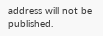address will not be published.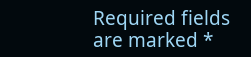Required fields are marked *